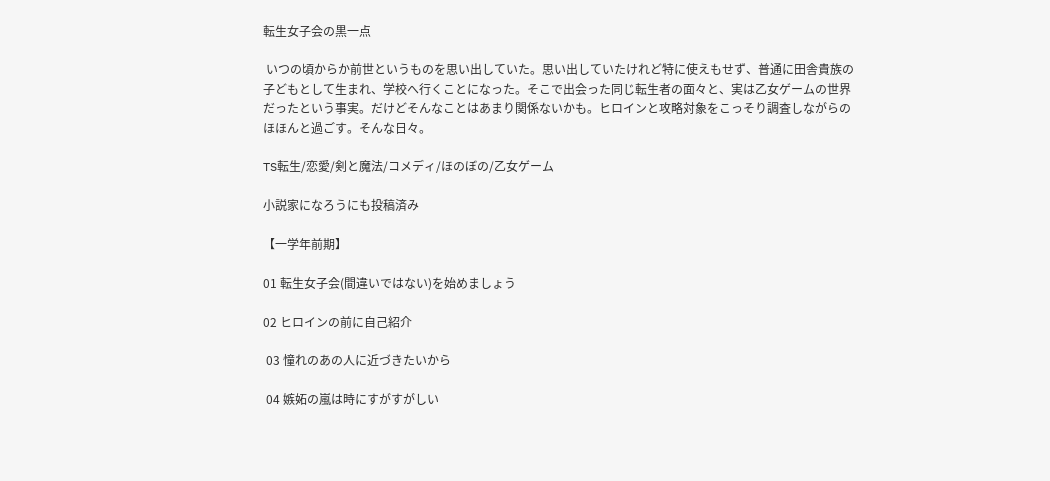転生女子会の黒一点

 いつの頃からか前世というものを思い出していた。思い出していたけれど特に使えもせず、普通に田舎貴族の子どもとして生まれ、学校へ行くことになった。そこで出会った同じ転生者の面々と、実は乙女ゲームの世界だったという事実。だけどそんなことはあまり関係ないかも。ヒロインと攻略対象をこっそり調査しながらのほほんと過ごす。そんな日々。

TS転生/恋愛/剣と魔法/コメディ/ほのぼの/乙女ゲーム

小説家になろうにも投稿済み

【一学年前期】

01 転生女子会(間違いではない)を始めましょう

02 ヒロインの前に自己紹介

 03 憧れのあの人に近づきたいから

 04 嫉妬の嵐は時にすがすがしい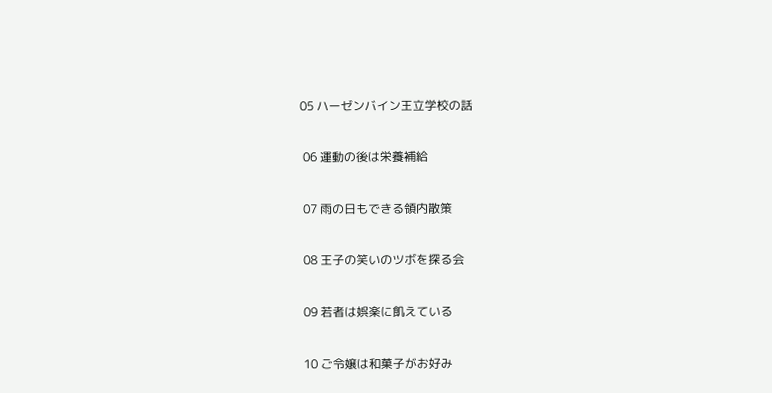05 ハーゼンバイン王立学校の話

 06 運動の後は栄養補給

 07 雨の日もできる領内散策

 08 王子の笑いのツボを探る会

 09 若者は娯楽に飢えている

 10 ご令嬢は和菓子がお好み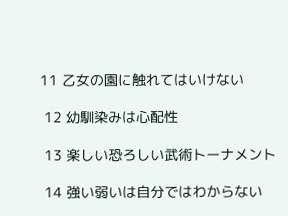11 乙女の園に触れてはいけない

 12 幼馴染みは心配性

 13 楽しい恐ろしい武術トーナメント

 14 強い弱いは自分ではわからない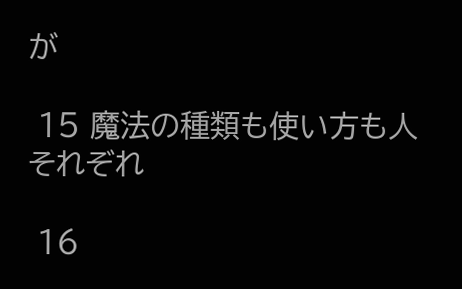が

 15 魔法の種類も使い方も人それぞれ

 16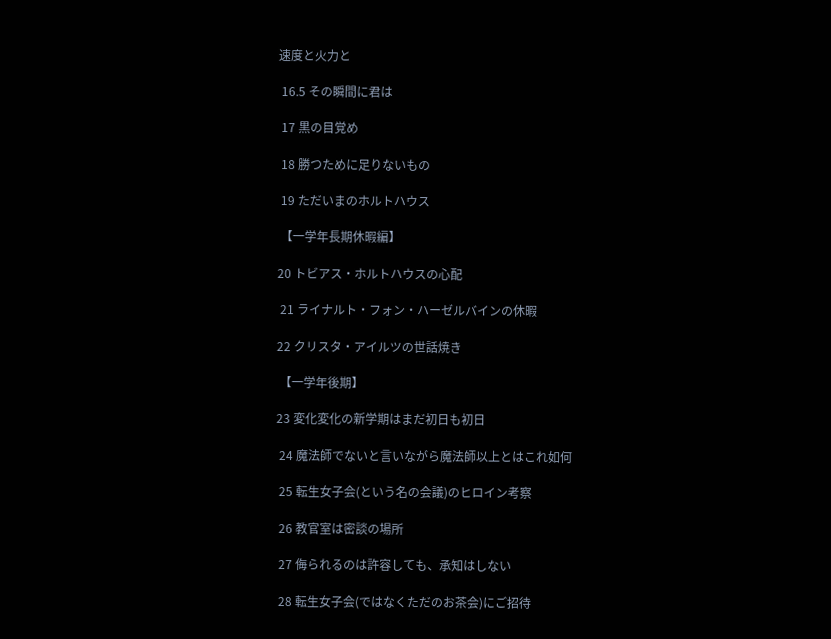速度と火力と

 16.5 その瞬間に君は

 17 黒の目覚め

 18 勝つために足りないもの

 19 ただいまのホルトハウス

 【一学年長期休暇編】

20 トビアス・ホルトハウスの心配

 21 ライナルト・フォン・ハーゼルバインの休暇

22 クリスタ・アイルツの世話焼き

 【一学年後期】

23 変化変化の新学期はまだ初日も初日

 24 魔法師でないと言いながら魔法師以上とはこれ如何

 25 転生女子会(という名の会議)のヒロイン考察

 26 教官室は密談の場所

 27 侮られるのは許容しても、承知はしない

 28 転生女子会(ではなくただのお茶会)にご招待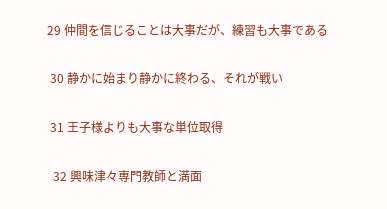29 仲間を信じることは大事だが、練習も大事である

 30 静かに始まり静かに終わる、それが戦い

 31 王子様よりも大事な単位取得

  32 興味津々専門教師と満面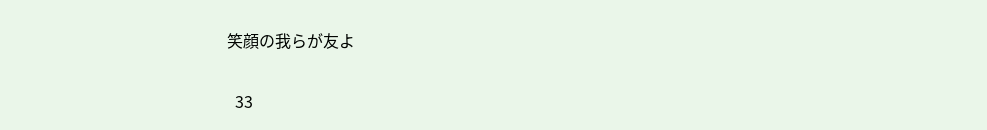笑顔の我らが友よ

  33